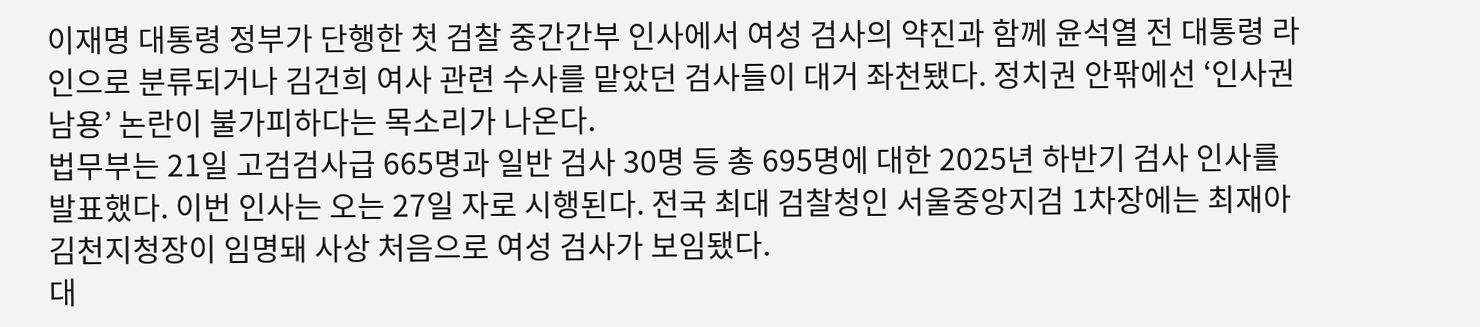이재명 대통령 정부가 단행한 첫 검찰 중간간부 인사에서 여성 검사의 약진과 함께 윤석열 전 대통령 라인으로 분류되거나 김건희 여사 관련 수사를 맡았던 검사들이 대거 좌천됐다. 정치권 안팎에선 ‘인사권 남용’ 논란이 불가피하다는 목소리가 나온다.
법무부는 21일 고검검사급 665명과 일반 검사 30명 등 총 695명에 대한 2025년 하반기 검사 인사를 발표했다. 이번 인사는 오는 27일 자로 시행된다. 전국 최대 검찰청인 서울중앙지검 1차장에는 최재아 김천지청장이 임명돼 사상 처음으로 여성 검사가 보임됐다.
대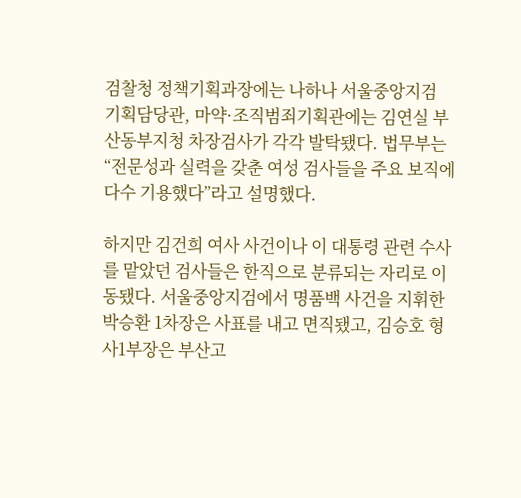검찰청 정책기획과장에는 나하나 서울중앙지검 기획담당관, 마약·조직범죄기획관에는 김연실 부산동부지청 차장검사가 각각 발탁됐다. 법무부는 “전문성과 실력을 갖춘 여성 검사들을 주요 보직에 다수 기용했다”라고 설명했다.

하지만 김건희 여사 사건이나 이 대통령 관련 수사를 맡았던 검사들은 한직으로 분류되는 자리로 이동됐다. 서울중앙지검에서 명품백 사건을 지휘한 박승환 1차장은 사표를 내고 면직됐고, 김승호 형사1부장은 부산고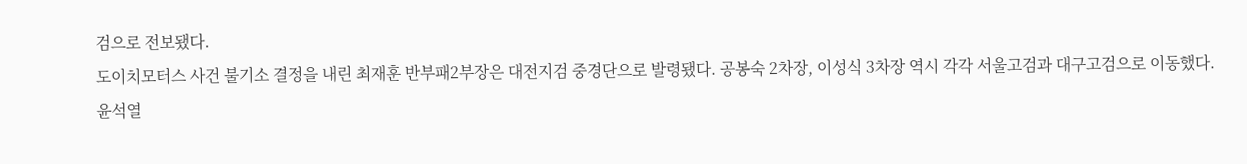검으로 전보됐다.
도이치모터스 사건 불기소 결정을 내린 최재훈 반부패2부장은 대전지검 중경단으로 발령됐다. 공봉숙 2차장, 이성식 3차장 역시 각각 서울고검과 대구고검으로 이동했다.
윤석열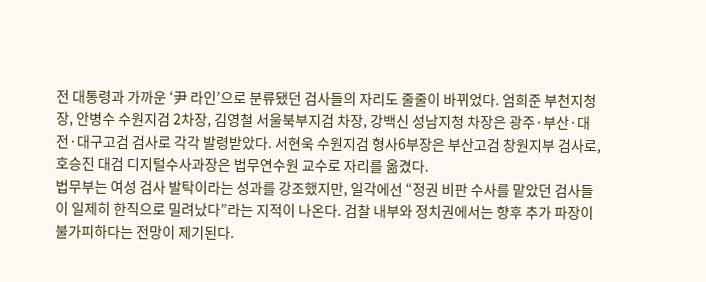전 대통령과 가까운 ‘尹 라인’으로 분류됐던 검사들의 자리도 줄줄이 바뀌었다. 엄희준 부천지청장, 안병수 수원지검 2차장, 김영철 서울북부지검 차장, 강백신 성남지청 차장은 광주·부산·대전·대구고검 검사로 각각 발령받았다. 서현욱 수원지검 형사6부장은 부산고검 창원지부 검사로, 호승진 대검 디지털수사과장은 법무연수원 교수로 자리를 옮겼다.
법무부는 여성 검사 발탁이라는 성과를 강조했지만, 일각에선 “정권 비판 수사를 맡았던 검사들이 일제히 한직으로 밀려났다”라는 지적이 나온다. 검찰 내부와 정치권에서는 향후 추가 파장이 불가피하다는 전망이 제기된다.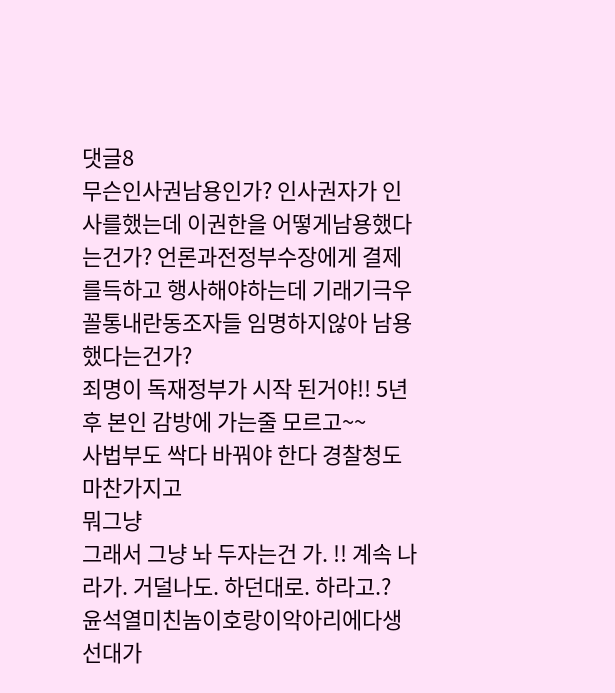댓글8
무슨인사권남용인가? 인사권자가 인사를했는데 이권한을 어떻게남용했다는건가? 언론과전정부수장에게 결제를득하고 행사해야하는데 기래기극우꼴통내란동조자들 임명하지않아 남용했다는건가?
죄명이 독재정부가 시작 된거야!! 5년후 본인 감방에 가는줄 모르고~~
사법부도 싹다 바꿔야 한다 경찰청도 마찬가지고
뭐그냥
그래서 그냥 놔 두자는건 가. !! 계속 나라가. 거덜나도. 하던대로. 하라고.?
윤석열미친놈이호랑이악아리에다생선대가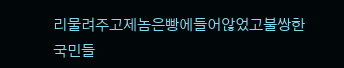리물려주고제놈은빵에들어않었고불쌍한국민들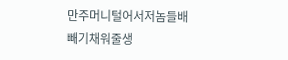만주머니털어서저놈들배빼기채워줄생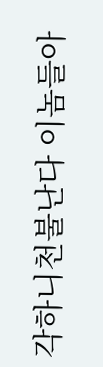각하니천불난다 이놈들아